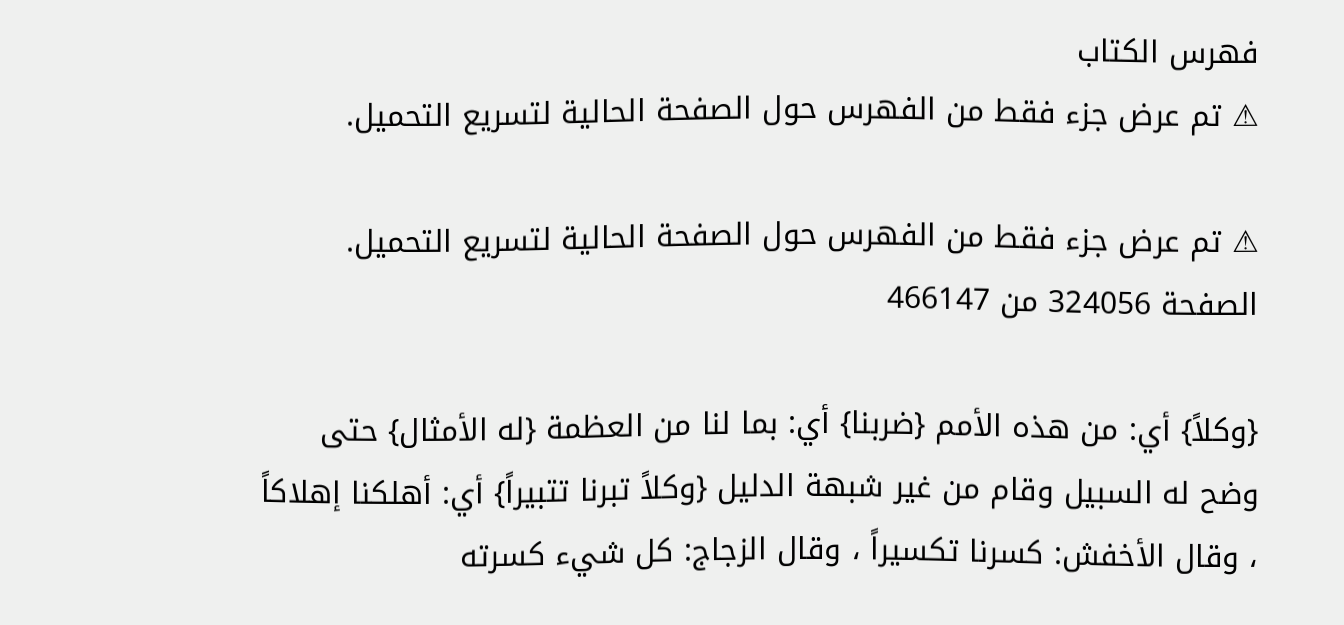فهرس الكتاب
⚠ تم عرض جزء فقط من الفهرس حول الصفحة الحالية لتسريع التحميل.

⚠ تم عرض جزء فقط من الفهرس حول الصفحة الحالية لتسريع التحميل.
الصفحة 324056 من 466147

{وكلاً} أي: من هذه الأمم {ضربنا} أي: بما لنا من العظمة {له الأمثال} حتى وضح له السبيل وقام من غير شبهة الدليل {وكلاً تبرنا تتبيراً} أي: أهلكنا إهلاكاً ، وقال الأخفش: كسرنا تكسيراً ، وقال الزجاج: كل شيء كسرته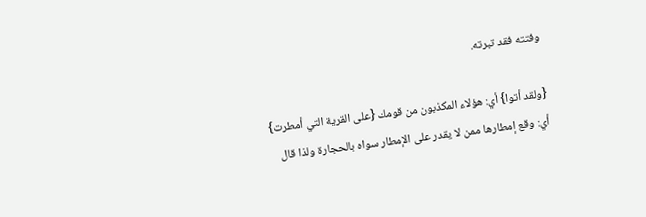وفتته فقد تبرته.

{ولقد أتوا} أي: هؤلاء المكذبون من قومك {على القرية التي أمطرت} أي: وقع إمطارها ممن لا يقدر على الإمطار سواه بالحجارة ولذا قال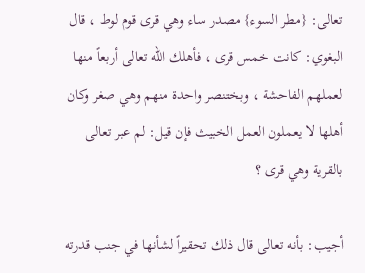تعالى: {مطر السوء} مصدر ساء وهي قرى قوم لوط ، قال البغوي: كانت خمس قرى ، فأهلك الله تعالى أربعاً منها لعملهم الفاحشة ، وبختنصر واحدة منهم وهي صغر وكان أهلها لا يعملون العمل الخبيث فإن قيل: لم عبر تعالى بالقرية وهي قرى ؟

أجيب: بأنه تعالى قال ذلك تحقيراً لشأنها في جنب قدرته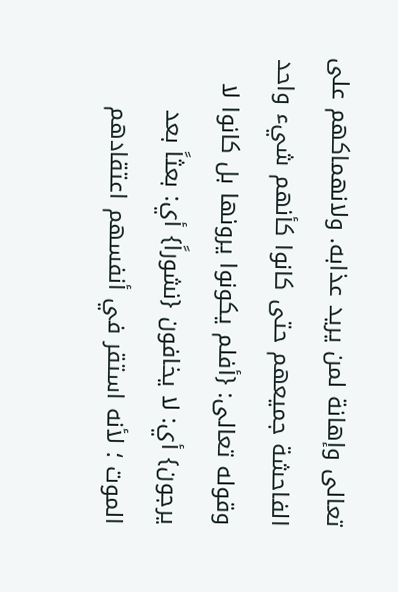تعالى وإهانة لمن يريد عذابه. ولانهماكهم على الفاحشة جميعهم حتى كانوا كأنهم شيء واحد وقوله تعالى: {أفلم يكونوا يرونها بل كانوا لا يرجون} أي: لا يخافون {نشوراً} أي: بعثاً بعد الموت ؛ لأنه استقر في أنفسهم اعتقادهم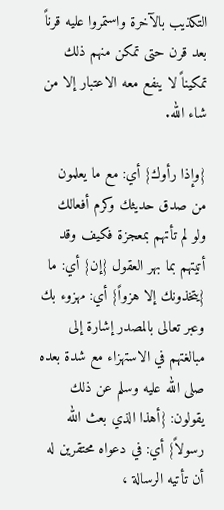التكذيب بالآخرة واستمروا عليه قرناً بعد قرن حتى تمكن منهم ذلك تمكيناً لا ينفع معه الاعتبار إلا من شاء الله.

{وإذا رأوك} أي: مع ما يعلمون من صدق حديثك وكرم أفعالك ولو لم تأتهم بمعجزة فكيف وقد أتيتهم بما بهر العقول {إن} أي: ما {يتخذونك إلا هزواً} أي: مهزوء بك وعبر تعالى بالمصدر إشارة إلى مبالغتهم في الاستهزاء مع شدة بعده صلى الله عليه وسلم عن ذلك يقولون: {أهذا الذي بعث الله رسولاً} أي: في دعواه محتقرين له أن تأتيه الرسالة ،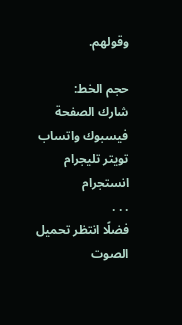وقولهم.

حجم الخط:
شارك الصفحة
فيسبوك واتساب تويتر تليجرام انستجرام
. . .
فضلًا انتظر تحميل الصوت